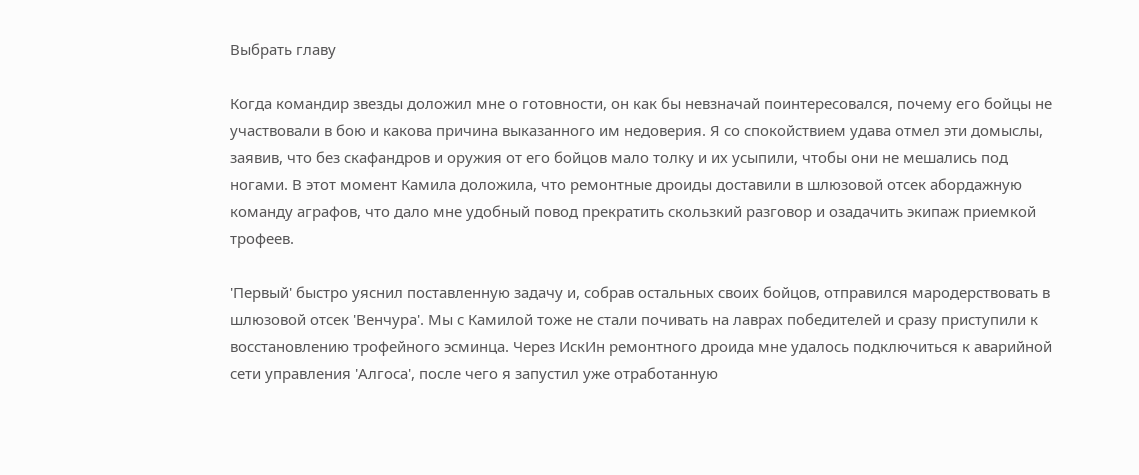Выбрать главу

Когда командир звезды доложил мне о готовности, он как бы невзначай поинтересовался, почему его бойцы не участвовали в бою и какова причина выказанного им недоверия. Я со спокойствием удава отмел эти домыслы, заявив, что без скафандров и оружия от его бойцов мало толку и их усыпили, чтобы они не мешались под ногами. В этот момент Камила доложила, что ремонтные дроиды доставили в шлюзовой отсек абордажную команду аграфов, что дало мне удобный повод прекратить скользкий разговор и озадачить экипаж приемкой трофеев.

'Первый' быстро уяснил поставленную задачу и, собрав остальных своих бойцов, отправился мародерствовать в шлюзовой отсек 'Венчура'. Мы с Камилой тоже не стали почивать на лаврах победителей и сразу приступили к восстановлению трофейного эсминца. Через ИскИн ремонтного дроида мне удалось подключиться к аварийной сети управления 'Алгоса', после чего я запустил уже отработанную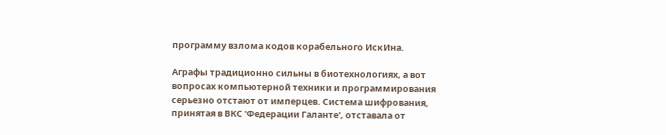программу взлома кодов корабельного ИскИна.

Аграфы традиционно сильны в биотехнологиях, а вот вопросах компьютерной техники и программирования серьезно отстают от имперцев. Система шифрования, принятая в ВКС 'Федерации Галанте', отставала от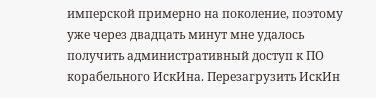имперской примерно на поколение, поэтому уже через двадцать минут мне удалось получить административный доступ к ПО корабельного ИскИна. Перезагрузить ИскИн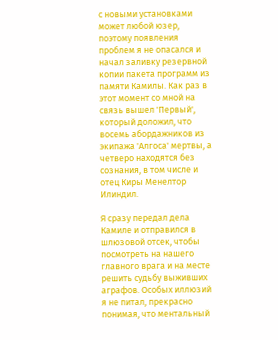с новыми установками может любой юзер, поэтому появления проблем я не опасался и начал заливку резервной копии пакета программ из памяти Камилы. Как раз в этот момент со мной на связь вышел 'Первый', который доложил, что восемь абордажников из экипажа 'Алгоса' мертвы, а четверо находятся без сознания, в том числе и отец Киры Менелтор Илиндил.

Я сразу передал дела Камиле и отправился в шлюзовой отсек, чтобы посмотреть на нашего главного врага и на месте решить судьбу выживших аграфов. Особых иллюзий я не питал, прекрасно понимая, что ментальный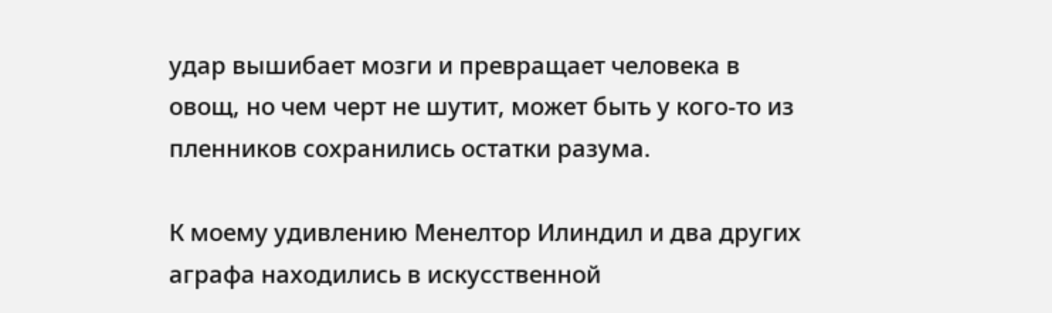удар вышибает мозги и превращает человека в овощ, но чем черт не шутит, может быть у кого-то из пленников сохранились остатки разума.

К моему удивлению Менелтор Илиндил и два других аграфа находились в искусственной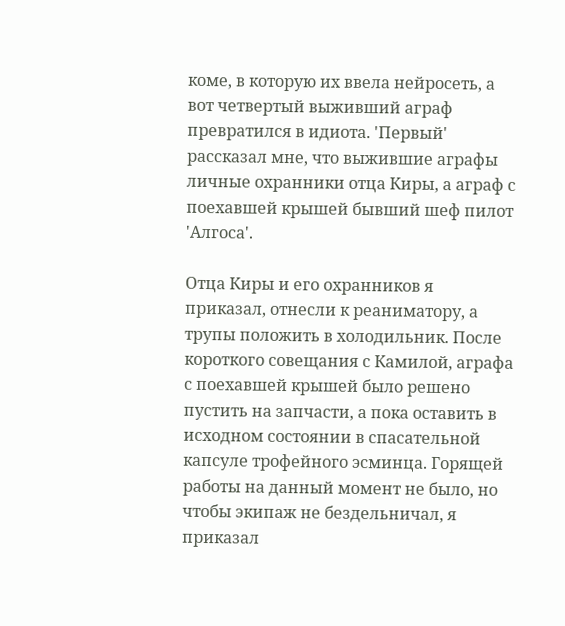коме, в которую их ввела нейросеть, а вот четвертый выживший аграф превратился в идиота. 'Первый' рассказал мне, что выжившие аграфы личные охранники отца Киры, а аграф с поехавшей крышей бывший шеф пилот 'Алгоса'.

Отца Киры и его охранников я приказал, отнесли к реаниматору, а трупы положить в холодильник. После короткого совещания с Камилой, аграфа с поехавшей крышей было решено пустить на запчасти, а пока оставить в исходном состоянии в спасательной капсуле трофейного эсминца. Горящей работы на данный момент не было, но чтобы экипаж не бездельничал, я приказал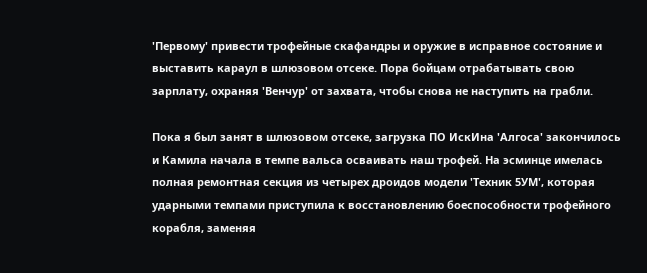'Первому' привести трофейные скафандры и оружие в исправное состояние и выставить караул в шлюзовом отсеке. Пора бойцам отрабатывать свою зарплату, охраняя 'Венчур' от захвата, чтобы снова не наступить на грабли.

Пока я был занят в шлюзовом отсеке, загрузка ПО ИскИна 'Алгоса' закончилось и Камила начала в темпе вальса осваивать наш трофей. На эсминце имелась полная ремонтная секция из четырех дроидов модели 'Техник 5УМ', которая ударными темпами приступила к восстановлению боеспособности трофейного корабля, заменяя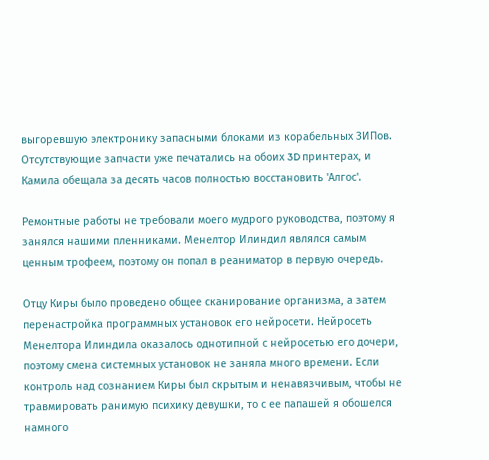выгоревшую электронику запасными блоками из корабельных ЗИПов. Отсутствующие запчасти уже печатались на обоих 3D принтерах, и Камила обещала за десять часов полностью восстановить 'Алгос'.

Ремонтные работы не требовали моего мудрого руководства, поэтому я занялся нашими пленниками. Менелтор Илиндил являлся самым ценным трофеем, поэтому он попал в реаниматор в первую очередь.

Отцу Киры было проведено общее сканирование организма, а затем перенастройка программных установок его нейросети. Нейросеть Менелтора Илиндила оказалось однотипной с нейросетью его дочери, поэтому смена системных установок не заняла много времени. Если контроль над сознанием Киры был скрытым и ненавязчивым, чтобы не травмировать ранимую психику девушки, то с ее папашей я обошелся намного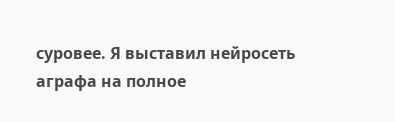суровее. Я выставил нейросеть аграфа на полное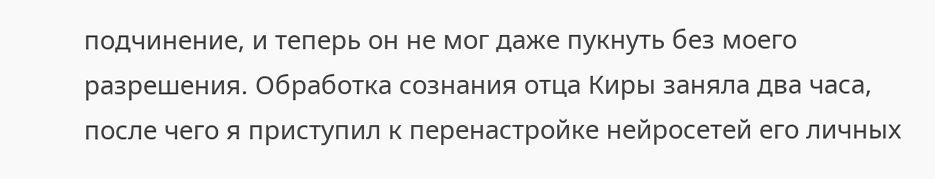подчинение, и теперь он не мог даже пукнуть без моего разрешения. Обработка сознания отца Киры заняла два часа, после чего я приступил к перенастройке нейросетей его личных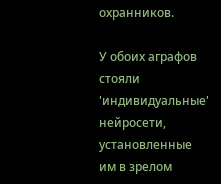охранников.

У обоих аграфов стояли 'индивидуальные' нейросети, установленные им в зрелом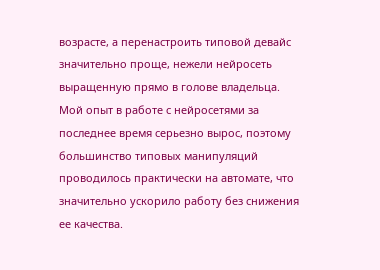возрасте, а перенастроить типовой девайс значительно проще, нежели нейросеть выращенную прямо в голове владельца. Мой опыт в работе с нейросетями за последнее время серьезно вырос, поэтому большинство типовых манипуляций проводилось практически на автомате, что значительно ускорило работу без снижения ее качества.